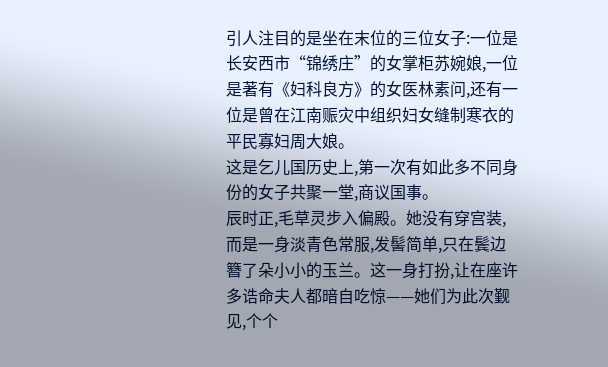引人注目的是坐在末位的三位女子:一位是长安西市“锦绣庄”的女掌柜苏婉娘,一位是著有《妇科良方》的女医林素问,还有一位是曾在江南赈灾中组织妇女缝制寒衣的平民寡妇周大娘。
这是乞儿国历史上,第一次有如此多不同身份的女子共聚一堂,商议国事。
辰时正,毛草灵步入偏殿。她没有穿宫装,而是一身淡青色常服,发髻简单,只在鬓边簪了朵小小的玉兰。这一身打扮,让在座许多诰命夫人都暗自吃惊——她们为此次觐见,个个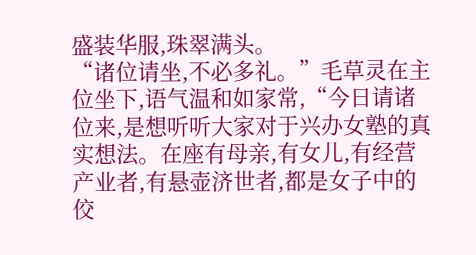盛装华服,珠翠满头。
“诸位请坐,不必多礼。”毛草灵在主位坐下,语气温和如家常,“今日请诸位来,是想听听大家对于兴办女塾的真实想法。在座有母亲,有女儿,有经营产业者,有悬壶济世者,都是女子中的佼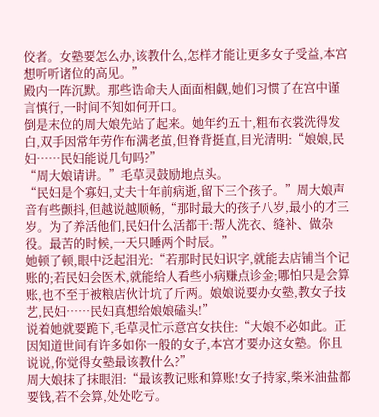佼者。女塾要怎么办,该教什么,怎样才能让更多女子受益,本宫想听听诸位的高见。”
殿内一阵沉默。那些诰命夫人面面相觑,她们习惯了在宫中谨言慎行,一时间不知如何开口。
倒是末位的周大娘先站了起来。她年约五十,粗布衣裳洗得发白,双手因常年劳作布满老茧,但脊背挺直,目光清明:“娘娘,民妇……民妇能说几句吗?”
“周大娘请讲。”毛草灵鼓励地点头。
“民妇是个寡妇,丈夫十年前病逝,留下三个孩子。”周大娘声音有些颤抖,但越说越顺畅,“那时最大的孩子八岁,最小的才三岁。为了养活他们,民妇什么活都干:帮人洗衣、缝补、做杂役。最苦的时候,一天只睡两个时辰。”
她顿了顿,眼中泛起泪光:“若那时民妇识字,就能去店铺当个记账的;若民妇会医术,就能给人看些小病赚点诊金;哪怕只是会算账,也不至于被粮店伙计坑了斤两。娘娘说要办女塾,教女子技艺,民妇……民妇真想给娘娘磕头!”
说着她就要跪下,毛草灵忙示意宫女扶住:“大娘不必如此。正因知道世间有许多如你一般的女子,本宫才要办这女塾。你且说说,你觉得女塾最该教什么?”
周大娘抹了抹眼泪:“最该教记账和算账!女子持家,柴米油盐都要钱,若不会算,处处吃亏。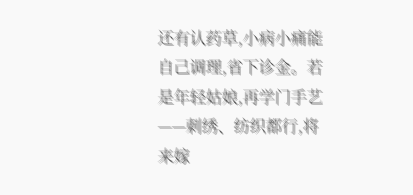还有认药草,小病小痛能自己调理,省下诊金。若是年轻姑娘,再学门手艺——刺绣、纺织都行,将来嫁